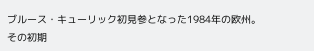ブルース・キューリック初見参となった1984年の欧州。その初期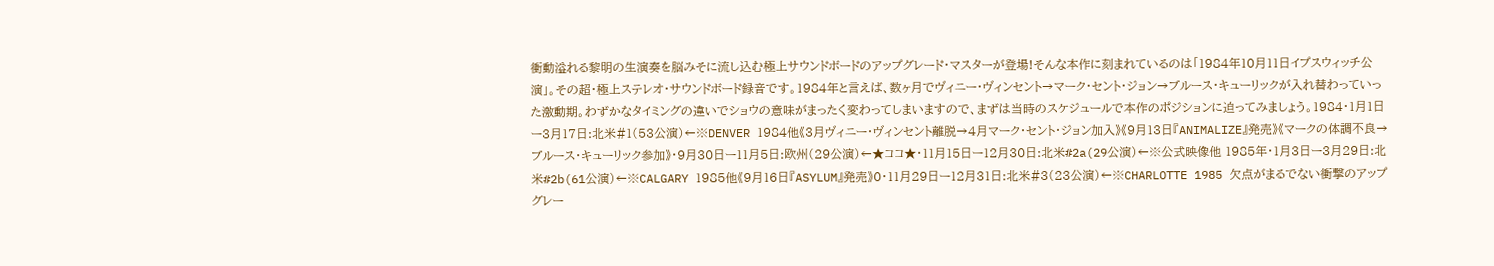衝動溢れる黎明の生演奏を脳みそに流し込む極上サウンドボードのアップグレード・マスターが登場!そんな本作に刻まれているのは「1984年10月11日イプスウィッチ公演」。その超・極上ステレオ・サウンドボード録音です。1984年と言えば、数ヶ月でヴィニー・ヴィンセント→マーク・セント・ジョン→ブルース・キューリックが入れ替わっていった激動期。わずかなタイミングの違いでショウの意味がまったく変わってしまいますので、まずは当時のスケジュールで本作のポジションに迫ってみましょう。1984・1月1日ー3月17日:北米#1(53公演)←※DENVER 1984他《3月ヴィニー・ヴィンセント離脱→4月マーク・セント・ジョン加入》《9月13日『ANIMALIZE』発売》《マークの体調不良→ブルース・キューリック参加》・9月30日ー11月5日:欧州(29公演)←★ココ★・11月15日ー12月30日:北米#2a(29公演)←※公式映像他 1985年・1月3日ー3月29日:北米#2b(61公演)←※CALGARY 1985他《9月16日『ASYLUM』発売》0・11月29日ー12月31日:北米#3(23公演)←※CHARLOTTE 1985 欠点がまるでない衝撃のアップグレー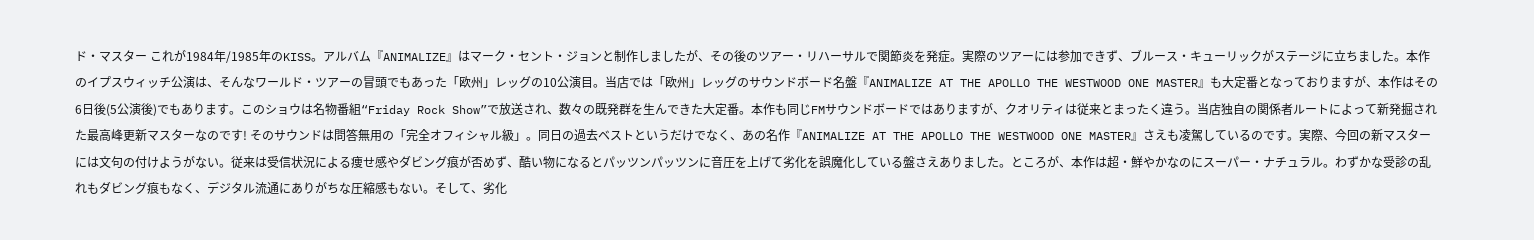ド・マスター これが1984年/1985年のKISS。アルバム『ANIMALIZE』はマーク・セント・ジョンと制作しましたが、その後のツアー・リハーサルで関節炎を発症。実際のツアーには参加できず、ブルース・キューリックがステージに立ちました。本作のイプスウィッチ公演は、そんなワールド・ツアーの冒頭でもあった「欧州」レッグの10公演目。当店では「欧州」レッグのサウンドボード名盤『ANIMALIZE AT THE APOLLO THE WESTWOOD ONE MASTER』も大定番となっておりますが、本作はその6日後(5公演後)でもあります。このショウは名物番組“Friday Rock Show”で放送され、数々の既発群を生んできた大定番。本作も同じFMサウンドボードではありますが、クオリティは従来とまったく違う。当店独自の関係者ルートによって新発掘された最高峰更新マスターなのです! そのサウンドは問答無用の「完全オフィシャル級」。同日の過去ベストというだけでなく、あの名作『ANIMALIZE AT THE APOLLO THE WESTWOOD ONE MASTER』さえも凌駕しているのです。実際、今回の新マスターには文句の付けようがない。従来は受信状況による痩せ感やダビング痕が否めず、酷い物になるとパッツンパッツンに音圧を上げて劣化を誤魔化している盤さえありました。ところが、本作は超・鮮やかなのにスーパー・ナチュラル。わずかな受診の乱れもダビング痕もなく、デジタル流通にありがちな圧縮感もない。そして、劣化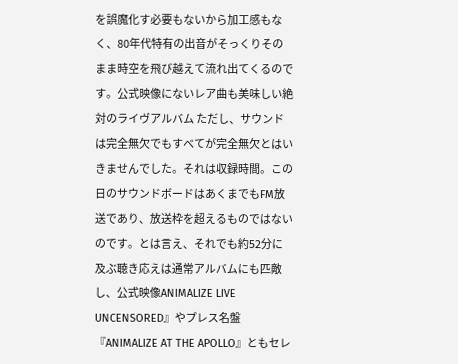を誤魔化す必要もないから加工感もなく、80年代特有の出音がそっくりそのまま時空を飛び越えて流れ出てくるのです。公式映像にないレア曲も美味しい絶対のライヴアルバム ただし、サウンドは完全無欠でもすべてが完全無欠とはいきませんでした。それは収録時間。この日のサウンドボードはあくまでもFM放送であり、放送枠を超えるものではないのです。とは言え、それでも約52分に及ぶ聴き応えは通常アルバムにも匹敵し、公式映像ANIMALIZE LIVE UNCENSORED』やプレス名盤『ANIMALIZE AT THE APOLLO』ともセレ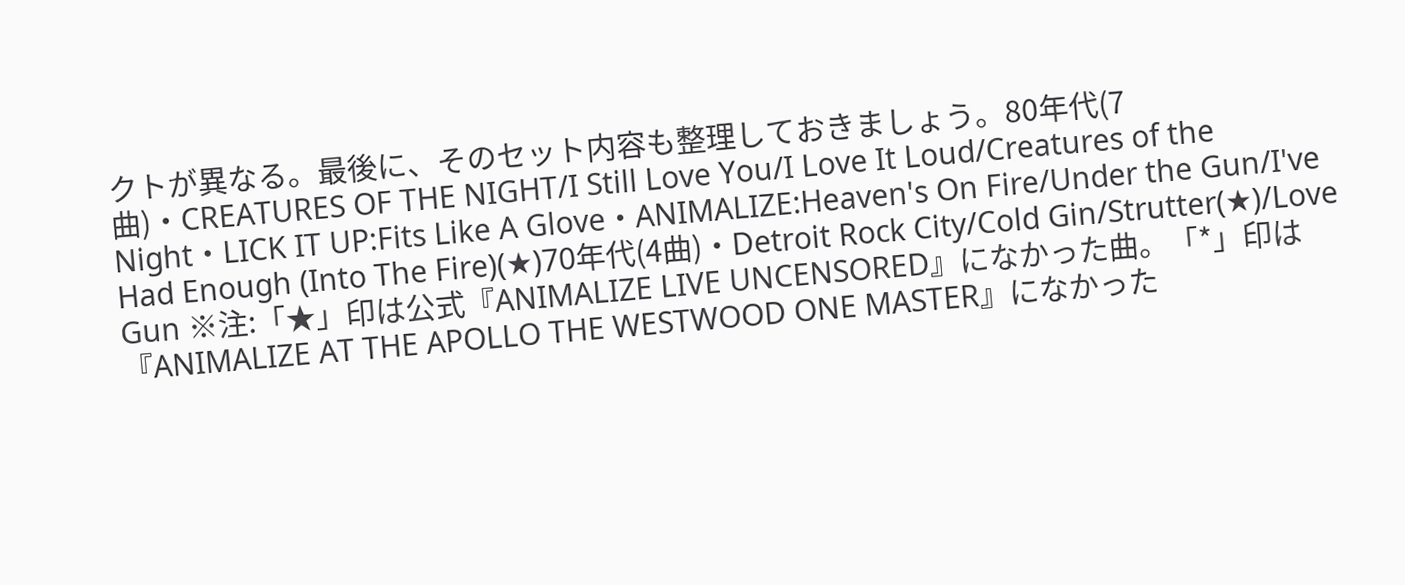クトが異なる。最後に、そのセット内容も整理しておきましょう。80年代(7曲)・CREATURES OF THE NIGHT/I Still Love You/I Love It Loud/Creatures of the Night・LICK IT UP:Fits Like A Glove・ANIMALIZE:Heaven's On Fire/Under the Gun/I've Had Enough (Into The Fire)(★)70年代(4曲)・Detroit Rock City/Cold Gin/Strutter(★)/Love Gun ※注:「★」印は公式『ANIMALIZE LIVE UNCENSORED』になかった曲。「*」印は『ANIMALIZE AT THE APOLLO THE WESTWOOD ONE MASTER』になかった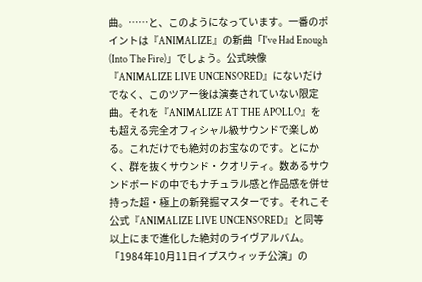曲。……と、このようになっています。一番のポイントは『ANIMALIZE』の新曲「I've Had Enough (Into The Fire)」でしょう。公式映像『ANIMALIZE LIVE UNCENSORED』にないだけでなく、このツアー後は演奏されていない限定曲。それを『ANIMALIZE AT THE APOLLO』をも超える完全オフィシャル級サウンドで楽しめる。これだけでも絶対のお宝なのです。とにかく、群を抜くサウンド・クオリティ。数あるサウンドボードの中でもナチュラル感と作品感を併せ持った超・極上の新発掘マスターです。それこそ公式『ANIMALIZE LIVE UNCENSORED』と同等以上にまで進化した絶対のライヴアルバム。「1984年10月11日イプスウィッチ公演」の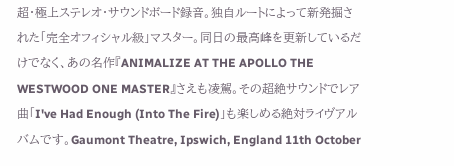超・極上ステレオ・サウンドボード録音。独自ルートによって新発掘された「完全オフィシャル級」マスター。同日の最高峰を更新しているだけでなく、あの名作『ANIMALIZE AT THE APOLLO THE WESTWOOD ONE MASTER』さえも凌駕。その超絶サウンドでレア曲「I've Had Enough (Into The Fire)」も楽しめる絶対ライヴアルバムです。Gaumont Theatre, Ipswich, England 11th October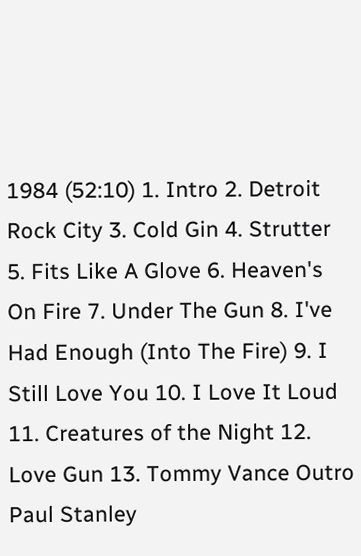1984 (52:10) 1. Intro 2. Detroit Rock City 3. Cold Gin 4. Strutter 5. Fits Like A Glove 6. Heaven's On Fire 7. Under The Gun 8. I've Had Enough (Into The Fire) 9. I Still Love You 10. I Love It Loud 11. Creatures of the Night 12. Love Gun 13. Tommy Vance Outro Paul Stanley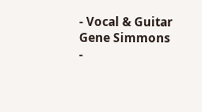- Vocal & Guitar Gene Simmons -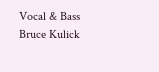Vocal & Bass Bruce Kulick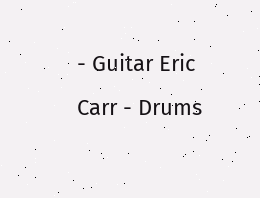- Guitar Eric Carr - Drums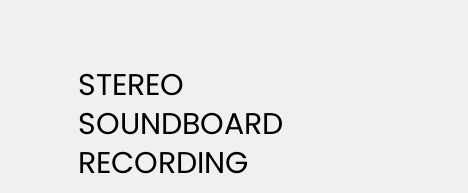STEREO SOUNDBOARD RECORDING